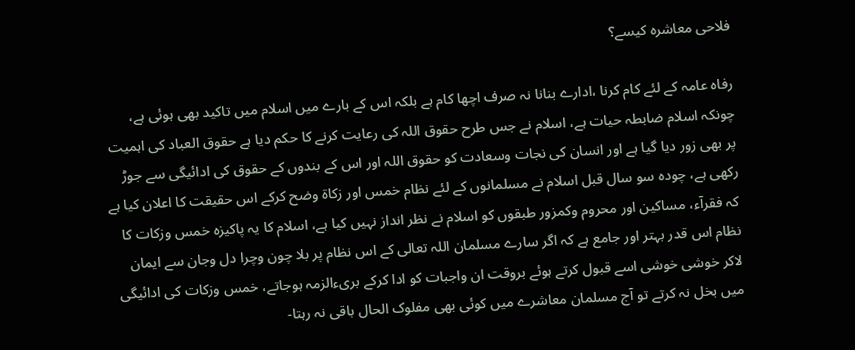فلاحی معاشرہ کیسے؟

رفاہ عامہ کے لئے کام کرنا ،ادارے بنانا نہ صرف اچها کام ہے بلکہ اس کے بارے میں اسلام میں تاکید بهی ہوئی ہے، چونکہ اسلام ضابطہ حیات ہے، اسلام نے جس طرح حقوق اللہ کی رعایت کرنے کا حکم دیا ہے حقوق العباد کی اہمیت پر بهی زور دیا گیا ہے اور انسان کی نجات وسعادت کو حقوق اللہ اور اس کے بندوں کے حقوق کی ادائیگی سے جوڑ رکهی ہے، چودہ سو سال قبل اسلام نے مسلمانوں کے لئے نظام خمس اور زکاۃ وضح کرکے اس حقیقت کا اعلان کیا ہے کہ فقرآء، مساکین اور محروم وکمزور طبقوں کو اسلام نے نظر انداز نہیں کیا ہے، اسلام کا یہ پاکیزہ خمس وزکات کا نظام اس قدر بہتر اور جامع ہے کہ اگر سارے مسلمان اللہ تعالی کے اس نظام پر بلا چون وچرا دل وجان سے ایمان لاکر خوشی خوشی اسے قبول کرتے ہوئے بروقت ان واجبات کو ادا کرکے بریءالزمہ ہوجاتے، خمس وزکات کی ادائیگی میں بخل نہ کرتے تو آج مسلمان معاشرے میں کوئی بهی مفلوک الحال باقی نہ رہتا-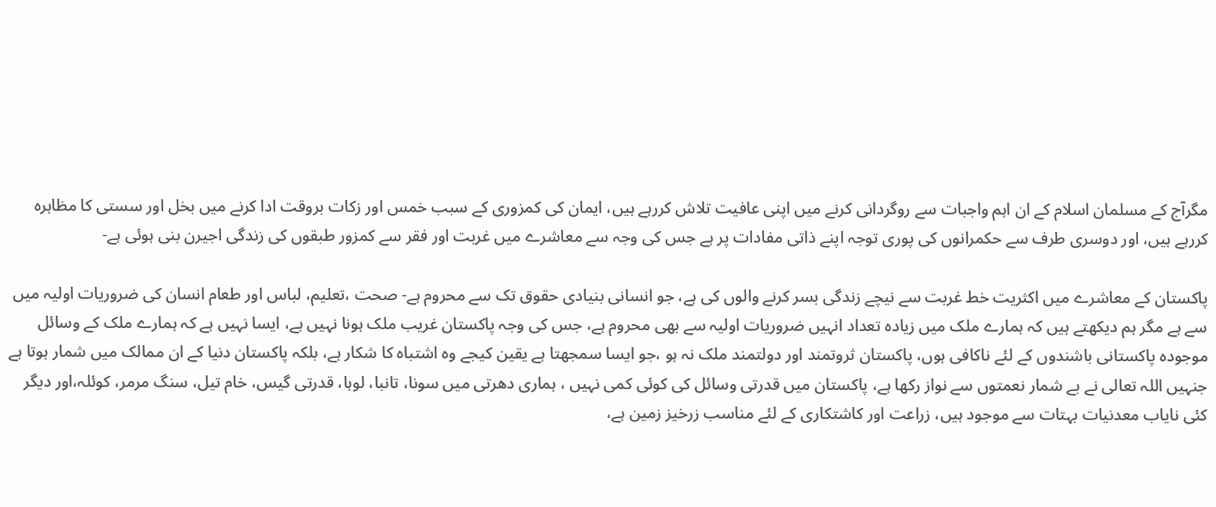مگرآج کے مسلمان اسلام کے ان اہم واجبات سے روگردانی کرنے میں اپنی عافیت تلاش کررہے ہیں، ایمان کی کمزوری کے سبب خمس اور زکات بروقت ادا کرنے میں بخل اور سستی کا مظاہرہ کررہے ہیں، اور دوسری طرف سے حکمرانوں کی پوری توجہ اپنے ذاتی مفادات پر ہے جس کی وجہ سے معاشرے میں غربت اور فقر سے کمزور طبقوں کی زندگی اجیرن بنی ہوئی ہے-

پاکستان کے معاشرے میں اکثریت خط غربت سے نیچے زندگی بسر کرنے والوں کی ہے، جو انسانی بنیادی حقوق تک سے محروم ہے- صحت ،تعلیم، لباس اور طعام انسان کی ضروریات اولیہ میں سے ہے مگر ہم دیکهتے ہیں کہ ہمارے ملک میں زیادہ تعداد انہیں ضروریات اولیہ سے بهی محروم ہے، جس کی وجہ پاکستان غریب ملک ہونا نہیں ہے، ایسا نہیں ہے کہ ہمارے ملک کے وسائل موجودہ پاکستانی باشندوں کے لئے ناکافی ہوں، پاکستان ثروتمند اور دولتمند ملک نہ ہو ،جو ایسا سمجهتا ہے یقین کیجے وہ اشتباہ کا شکار ہے، بلکہ پاکستان دنیا کے ان ممالک میں شمار ہوتا ہے جنہیں اللہ تعالی نے بے شمار نعمتوں سے نواز رکها ہے، پاکستان میں قدرتی وسائل کی کوئی کمی نہیں ، ہماری دھرتی میں سونا، تانبا، لوہا، قدرتی گیس، خام تیل، سنگ مرمر، کوئلہ،اور دیگر کئی نایاب معدنیات بہتات سے موجود ہیں، زراعت اور کاشتکاری کے لئے مناسب زرخیز زمین ہے،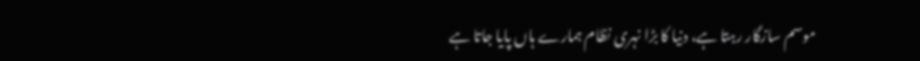موسم سازگار رہتا ہے، دنیا کا بڑا نہری نظام ہمارے ہاں پایا جاتا ہے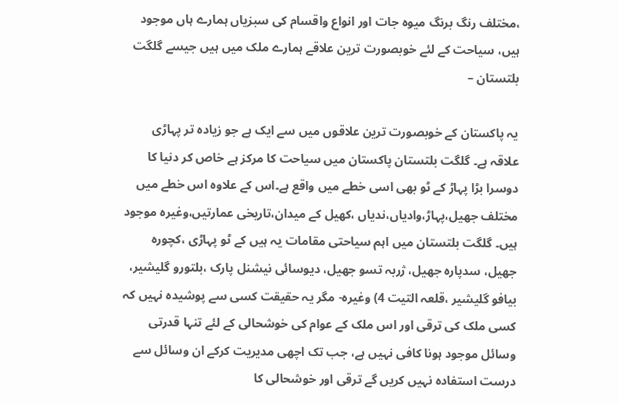،مختلف رنگ برنگ میوہ جات اور انواع واقسام کی سبزیاں ہمارے ہاں موجود ہیں، سیاحت کے لئے خوبصورت ترین علاقے ہمارے ملک میں ہیں جیسے گلگت بلتستان –

یہ پاکستان کے خوبصورت ترین علاقوں میں سے ایک ہے جو زیادہ تر پہاڑی علاقہ ہے۔ گلگت بلتستان پاکستان میں سیاحت کا مرکز ہے خاص کر دنیا کا دوسرا بڑا پہاڑ کے ٹو بھی اسی خطے میں واقع ہے۔اس کے علاوہ اس خطے میں مختلف جھیل،پہاڑ،وادیاں،ندیاں ،کھیل کے میدان،تاریخی عمارتیں،وغیرہ موجود ہیں۔ گلگت بلتستان میں اہم سیاحتی مقامات یہ ہیں کے ٹو پہاڑی ،کچورہ جھیل، سدپارہ جھیل، ژربہ تسو جھیل، دیوسائی نیشنل پارک ،بلتورو گلیشیر، بیافو گلیشیر ،قلعہ التیت 4) وغیرہ- مگر یہ حقیقت کسی سے پوشیدہ نہیں کہ کسی ملک کی ترقی اور اس ملک کے عوام کی خوشحالی کے لئے تنہا قدرتی وسائل موجود ہونا کافی نہیں ہے، جب تک اچهی مدیریت کرکے ان وسائل سے درست استفادہ نہیں کریں گے ترقی اور خوشحالی کا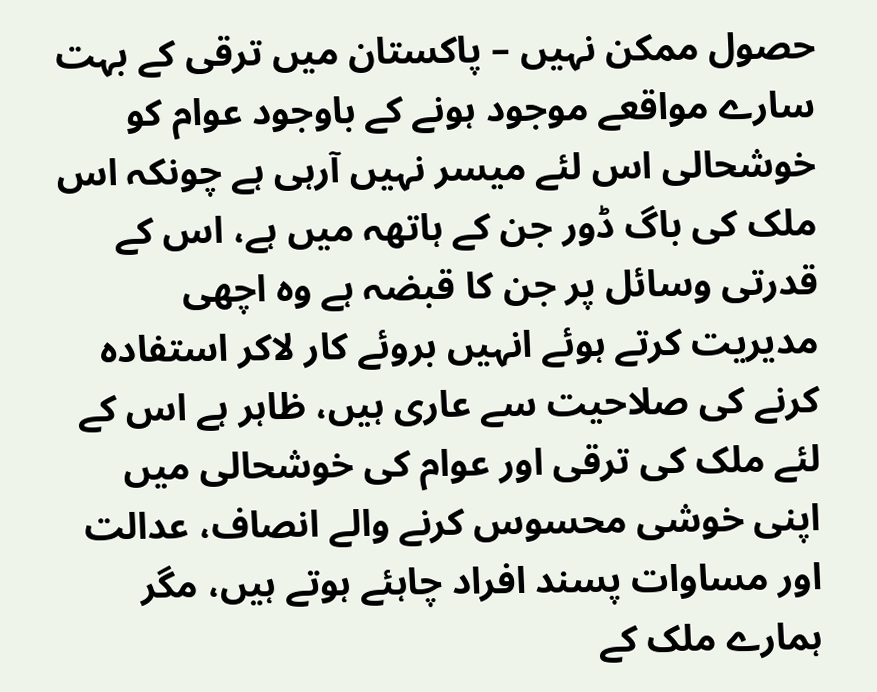حصول ممکن نہیں – پاکستان میں ترقی کے بہت سارے مواقعے موجود ہونے کے باوجود عوام کو خوشحالی اس لئے میسر نہیں آرہی ہے چونکہ اس ملک کی باگ ڈور جن کے ہاتهہ میں ہے، اس کے قدرتی وسائل پر جن کا قبضہ ہے وہ اچهی مدیریت کرتے ہوئے انہیں بروئے کار لاکر استفادہ کرنے کی صلاحیت سے عاری ہیں، ظاہر ہے اس کے لئے ملک کی ترقی اور عوام کی خوشحالی میں اپنی خوشی محسوس کرنے والے انصاف، عدالت اور مساوات پسند افراد چاہئے ہوتے ہیں، مگر ہمارے ملک کے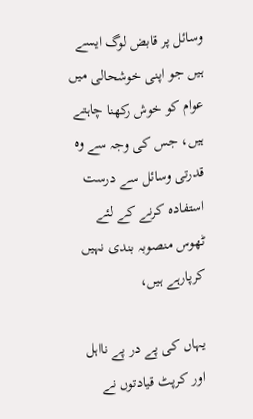وسائل پر قابض لوگ ایسے ہیں جو اپنی خوشحالی میں عوام کو خوش رکهنا چاہتے ہیں، جس کی وجہ سے وہ قدرتی وسائل سے درست استفادہ کرنے کے لئے ٹهوس منصوبہ بندی نہیں کرپارہے ہیں،

یہاں کی پے در پے نااہل اور کرپٹ قیادتوں نے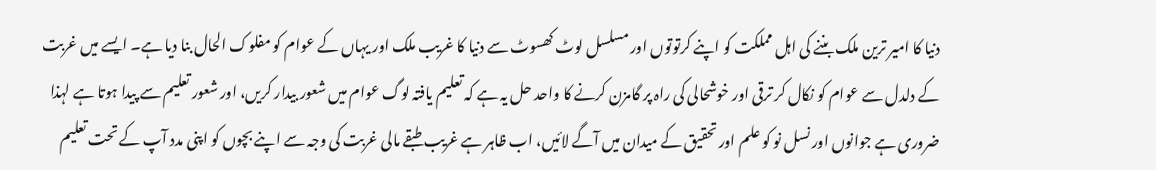دنیا کا امیر ترین ملک بننے کی اہل مملکت کو اپنے کرتوتوں اور مسلسل لوٹ کھسوٹ سے دنیا کا غریب ملک اور یہاں کے عوام کو مفلوک الحال بنا دیا ہے۔ ایسے میں غربت کے دلدل سے عوام کو نکال کر ترقی اور خوشحالی کی راہ پر گامزن کرنے کا واحد حل یہ ہے کہ تعلیم یافتہ لوگ عوام میں شعور بیدار کریں، اور شعور تعلیم سے پیدا ہوتا ہے لہذا ضروری ہے جوانوں اور نسل نو کو علم اور تحقیق کے میدان میں آگے لائیں، اب ظاہر ہے غریب طبقے مالی غربت کی وجہ سے اپنے بچوں کو اپنی مدد آپ کے تحت تعلیم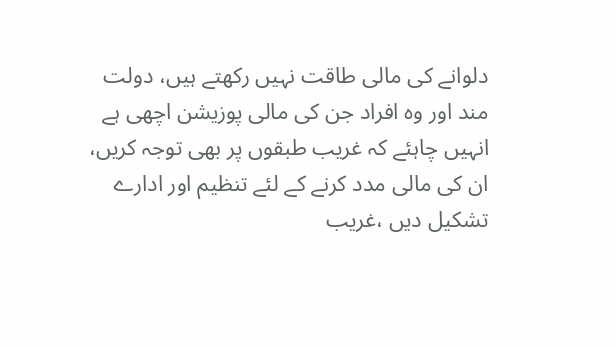دلوانے کی مالی طاقت نہیں رکھتے ہیں، دولت مند اور وہ افراد جن کی مالی پوزیشن اچهی ہے انہیں چاہئے کہ غریب طبقوں پر بهی توجہ کریں، ان کی مالی مدد کرنے کے لئے تنظیم اور ادارے تشکیل دیں ،غریب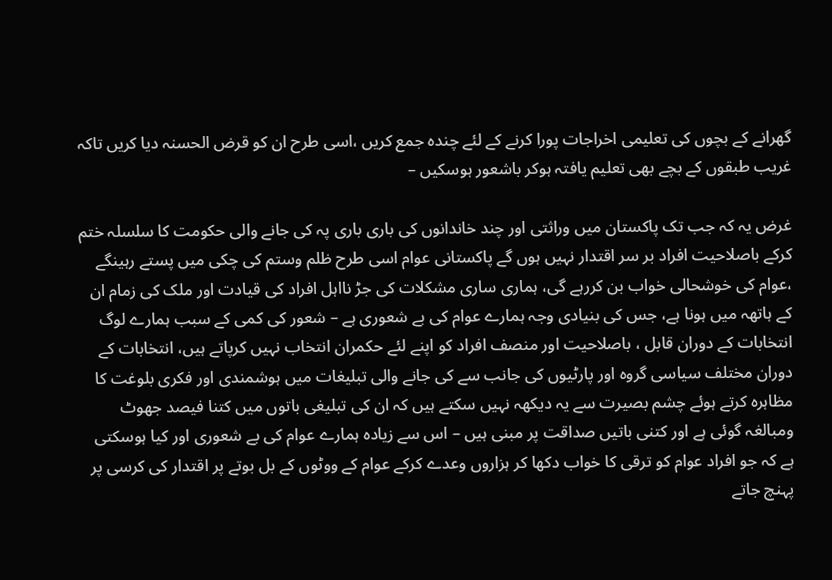گهرانے کے بچوں کی تعلیمی اخراجات پورا کرنے کے لئے چندہ جمع کریں ،اسی طرح ان کو قرض الحسنہ دیا کریں تاکہ غریب طبقوں کے بچے بهی تعلیم یافتہ ہوکر باشعور ہوسکیں –

غرض یہ کہ جب تک پاکستان میں وراثتی اور چند خاندانوں کی باری باری پہ کی جانے والی حکومت کا سلسلہ ختم کرکے باصلاحیت افراد بر سر اقتدار نہیں ہوں گے پاکستانی عوام اسی طرح ظلم وستم کی چکی میں پستے رہینگے ،عوام کی خوشحالی خواب بن کررہے گی، ہماری ساری مشکلات کی جڑ نااہل افراد کی قیادت اور ملک کی زمام ان کے ہاتهہ میں ہونا ہے، جس کی بنیادی وجہ ہمارے عوام کی بے شعوری ہے – شعور کی کمی کے سبب ہمارے لوگ انتخابات کے دوران قابل ، باصلاحیت اور منصف افراد کو اپنے لئے حکمران انتخاب نہیں کرپاتے ہیں، انتخابات کے دوران مختلف سیاسی گروہ اور پارٹیوں کی جانب سے کی جانے والی تبلیغات میں ہوشمندی اور فکری بلوغت کا مظاہرہ کرتے ہوئے چشم بصیرت سے یہ دیکهہ نہیں سکتے ہیں کہ ان کی تبلیغی باتوں میں کتنا فیصد جهوٹ ومبالغہ گوئی ہے اور کتنی باتیں صداقت پر مبنی ہیں – اس سے زیادہ ہمارے عوام کی بے شعوری اور کیا ہوسکتی ہے کہ جو افراد عوام کو ترقی کا خواب دکها کر ہزاروں وعدے کرکے عوام کے ووٹوں کے بل بوتے پر اقتدار کی کرسی پر پہنچ جاتے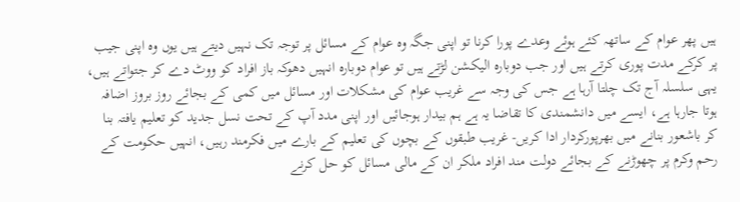ہیں پهر عوام کے ساتهہ کئے ہوئے وعدے پورا کرنا تو اپنی جگہ وہ عوام کے مسائل پر توجہ تک نہیں دیتے ہیں یوں وہ اپنی جیب پر کرکے مدت پوری کرتے ہیں اور جب دوبارہ الیکشن لڑتے ہیں تو عوام دوبارہ انہیں دهوکہ باز افراد کو ووٹ دے کر جتواتے ہیں، یہی سلسلہ آج تک چلتا آرہا ہے جس کی وجہ سے غریب عوام کی مشکلات اور مسائل میں کمی کے بجائے روز بروز اضافہ ہوتا جارہا ہے، ایسے میں دانشمندی کا تقاضا یہ ہے ہم بیدار ہوجائیں اور اپنی مدد آپ کے تحت نسل جدید کو تعلیم یافتہ بنا کر باشعور بنانے میں بهرپورکردار ادا کریں- غریب طبقوں کے بچوں کی تعلیم کے بارے میں فکرمند رہیں، انہیں حکومت کے رحم وکرم پر چهوڑنے کے بجائے دولت مند افراد ملکر ان کے مالی مسائل کو حل کرنے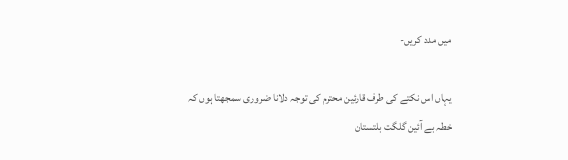میں مدد کریں-

یہاں اس نکتے کی طرف قارئین محترم کی توجہ دلانا ضروری سمجهتا ہوں کہ خطہ بے آئین گلگت بلتستان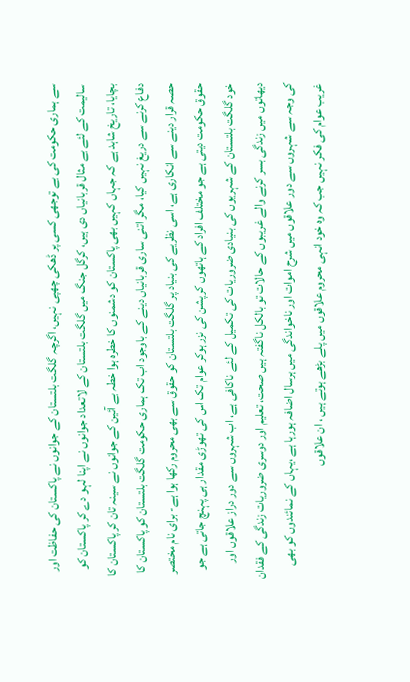سے ہماری حکومت کی بے توجهی کسی پر ڈهکی چهپی نہیں، اگرچہ گلگت بلتستان کے جوانوں نے پاکستان کی حفاظت اور سالیمت کے لئے بے مثال قربانیاں دی ہیں، کرگل جنگ میں گلگت بلتستان کے لاتعداد جوانوں نے اپنا لہو دے کر پاکستان کو بچایا، تاریخ شاہد ہے کہ جہاں کہیں بهی پاکستان کو دشمنوں کا خطرہ ہوا خطہ بے آئین کے جوانوں نے سینہ تان کر پاکستان کا دفاع کرنے سے دریغ نہیں کیا، مگر اتنی ساری قربانیاں دینے کے باوجود اب تک ہماری حکومت گلگت بلتستان کو پاکستان کا حصہ قرار دینے سے انکاری ہے، اسی نظریے کی بنیاد پر گلگت بلتستان کو حقوق سے بهی محروم رکها ہوا ہے- برای نام مختصر حقوق حکومت دیتی ہے جو مختلف افراد کے ہاتهوں کرپشن کی نزر ہوکر عوام تک اس کی تھوڑی مقدار ہی پہنچ جاتی ہے جو خود گلگت بلتستان کے شہریوں کی بنیادی ضروریات کی تکمیل کے لئے ناکافی ہے، اب شہروں سے دور دراز علاقوں اور دیهاتوں میں زندگی بسر کرنے والے غریبوں کے حالات تو بالکل ناگفتہ ہیں صحت، تعلیم اور دوسری ضروریات زندگی کے فقدان کی وجہ سے شہروں سے دور علاقوں میں شرح اموات اور ناخواندگی میں ہرسال اضافہ ہورہا ہے ،یہاں کے نمائندوں کو بهی غریب عوام کی فکر نہیں جب کہ وہ خود انہی محروم علاقوں میں پلے بڑھے ہوتے ہیں ، ان علاقوں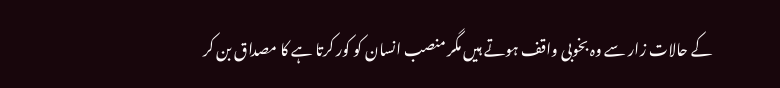کے حالات زار سے وہ بخوبی واقف ہوتے ہیں مگر منصب انسان کو کور کرتا ہے کا مصداق بن کر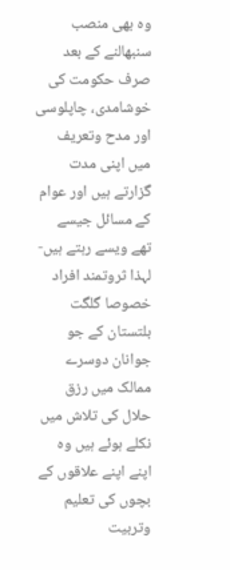وہ بهی منصب سنبهالنے کے بعد صرف حکومت کی خوشامدی، چاپلوسی اور مدح وتعریف میں اپنی مدت گزارتے ہیں اور عوام کے مسائل جیسے تهے ویسے رہتے ہیں- لہذا ثروتمند افراد خصوصا گلگت بلتستان کے جو جوانان دوسرے ممالک میں رزق حلال کی تلاش میں نکلے ہوئے ہیں وہ اپنے اپنے علاقوں کے بچوں کی تعلیم وتربیت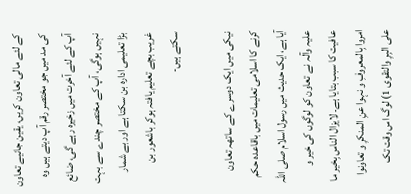کے لئے مالی تعاون کریں، یقین جانیے تعاون کی مد میں جو مختصر رقم آپ دیتے ہیں وہ آپ کے لئے آخرت میں زخیرہ رہے گی، ضائع نہیں ہوگی، آپ کے مختصر چندے سے بہت بڑا تعلیمی ادارہ بن سکتا ہے اور بے شمار غریب بچے تعلیم یافتہ ہوکر باشعور بن سکتے ہیں-

نیکی میں ایک دوسرے کے ساتهہ تعاون کرنے کا اسلامی تعلیمات میں باقاعدہ حکم آیا ہے، ایک حدیث میں رسول اسلام صلی اللہ علیہ وآلہ نے تعاون کو لوگوں کی خیر و عافیت کا سبب بتایا ہے۔ لایزال الناس بِخیر ما امروا بِالمعروفِ و نہوا عنِ المنکرِ و تعاونوا علی البِرِ والتقوی 1) لوگ اس وقت تک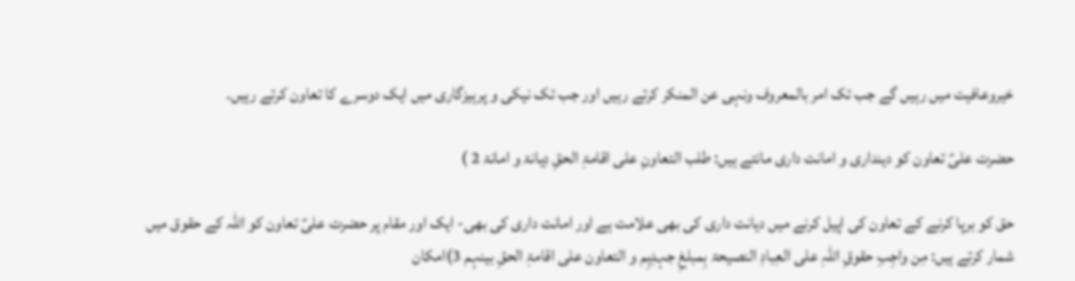خیروعافیت میں رہیں گے جب تک امر بالمعروف ونہی عن المنکر کرتے رہیں اور جب تک نیکی و پرہیزگاری میں ایک دوسرے کا تعاون کرتے رہیں۔

حضرت علیؑ تعاون کو دینداری و امانت داری مانتے ہیں: طلب التعاونِ علی اقامۃِ الحقِ دِیانۃ و امانۃ 2 )

حق کو برپا کرنے کے تعاون کی اپیل کرنے میں دیانت داری کی بھی علامت ہے اور امانت داری کی بھی- ایک اور مقام پر حضرت علیؑ تعاون کو اللہ کے حقوق میں شمار کرتے ہیں: مِن واجِبِ حقوقِ اللہِ علی العِبادِ النصیحۃ بِمبلغِ جہدِہِم و التعاون علی اقامۃِ الحقِ بینہم 3)امکان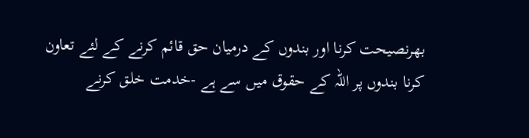بھرنصیحت کرنا اور بندوں کے درمیان حق قائم کرنے کے لئے تعاون کرنا بندوں پر اللہ کے حقوق میں سے ہے -خدمت خلق کرنے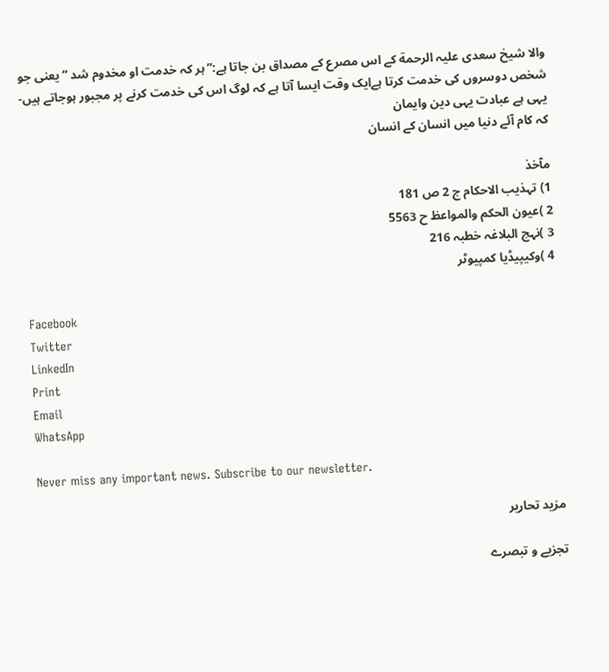والا شیخ سعدی علیہ الرحمة کے اس مصرع کے مصداق بن جاتا ہے:”ہر کہ خدمت او مخدوم شد “یعنی جو شخص دوسروں کی خدمت کرتا ہےایک وقت ایسا آتا ہے کہ لوگ اس کی خدمت کرنے پر مجبور ہوجاتے ہیں-
یہی ہے عبادت یہی دین وایمان
کہ کام آئے دنیا میں انسان کے انسان

مآخذ
1) تہذیب الاحکام ج 2 ص 181
2 )عیون الحکم والمواعظ ح 5563
3 )نہج البلاغہ خطبہ 216
4 )وکیپیڈیا کمپیوٹر

Facebook
Twitter
LinkedIn
Print
Email
WhatsApp

Never miss any important news. Subscribe to our newsletter.

مزید تحاریر

تجزیے و تبصرے